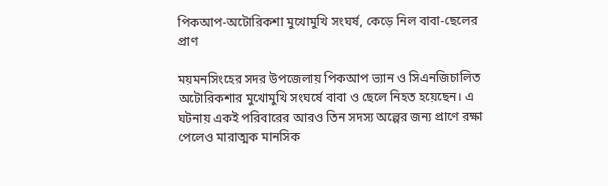পিকআপ-অটোরিকশা মুখোমুখি সংঘর্ষ, কেড়ে নিল বাবা-ছেলের প্রাণ

ময়মনসিংহের সদর উপজেলায় পিকআপ ভ্যান ও সিএনজিচালিত অটোরিকশার মুখোমুখি সংঘর্ষে বাবা ও ছেলে নিহত হয়েছেন। এ ঘটনায় একই পরিবারের আরও তিন সদস্য অল্পের জন্য প্রাণে রক্ষা পেলেও মারাত্মক মানসিক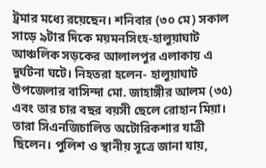ট্রমার মধ্যে রয়েছেন। শনিবার (৩০ মে) সকাল সাড়ে ৯টার দিকে ময়মনসিংহ-হালুয়াঘাট আঞ্চলিক সড়কের আলালপুর এলাকায় এ দুর্ঘটনা ঘটে। নিহতরা হলেন- হালুয়াঘাট উপজেলার বাসিন্দা মো. জাহাঙ্গীর আলম (৩৫) এবং তার চার বছর বয়সী ছেলে রোহান মিয়া। তারা সিএনজিচালিত অটোরিকশার যাত্রী ছিলেন। পুলিশ ও স্থানীয় সূত্রে জানা যায়,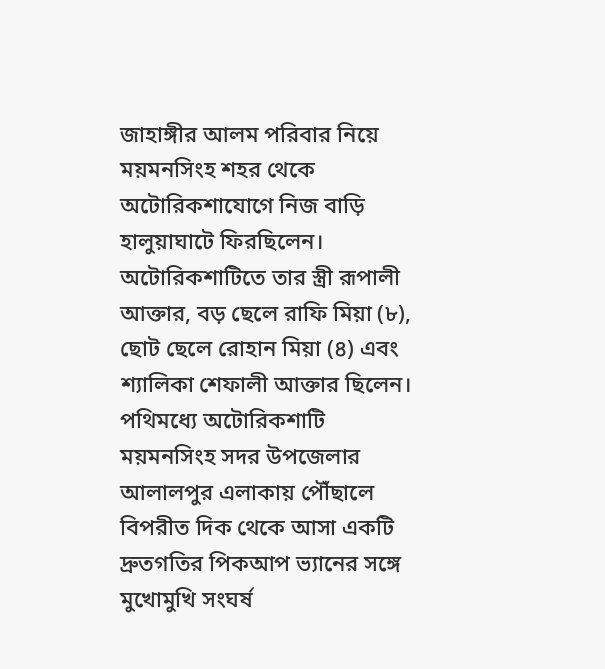জাহাঙ্গীর আলম পরিবার নিয়ে ময়মনসিংহ শহর থেকে অটোরিকশাযোগে নিজ বাড়ি হালুয়াঘাটে ফিরছিলেন। অটোরিকশাটিতে তার স্ত্রী রূপালী আক্তার, বড় ছেলে রাফি মিয়া (৮), ছোট ছেলে রোহান মিয়া (৪) এবং শ্যালিকা শেফালী আক্তার ছিলেন। পথিমধ্যে অটোরিকশাটি ময়মনসিংহ সদর উপজেলার আলালপুর এলাকায় পৌঁছালে বিপরীত দিক থেকে আসা একটি দ্রুতগতির পিকআপ ভ্যানের সঙ্গে মুখোমুখি সংঘর্ষ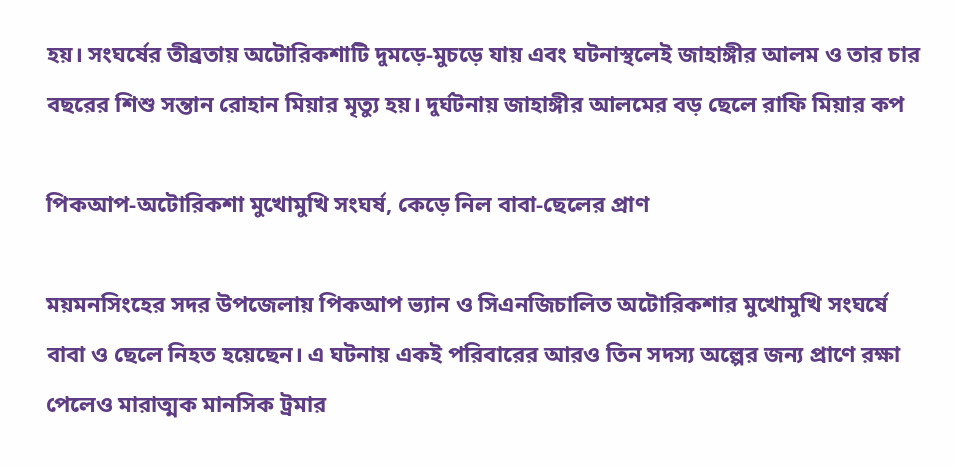হয়। সংঘর্ষের তীব্রতায় অটোরিকশাটি দুমড়ে-মুচড়ে যায় এবং ঘটনাস্থলেই জাহাঙ্গীর আলম ও তার চার বছরের শিশু সন্তান রোহান মিয়ার মৃত্যু হয়। দুর্ঘটনায় জাহাঙ্গীর আলমের বড় ছেলে রাফি মিয়ার কপ

পিকআপ-অটোরিকশা মুখোমুখি সংঘর্ষ, কেড়ে নিল বাবা-ছেলের প্রাণ

ময়মনসিংহের সদর উপজেলায় পিকআপ ভ্যান ও সিএনজিচালিত অটোরিকশার মুখোমুখি সংঘর্ষে বাবা ও ছেলে নিহত হয়েছেন। এ ঘটনায় একই পরিবারের আরও তিন সদস্য অল্পের জন্য প্রাণে রক্ষা পেলেও মারাত্মক মানসিক ট্রমার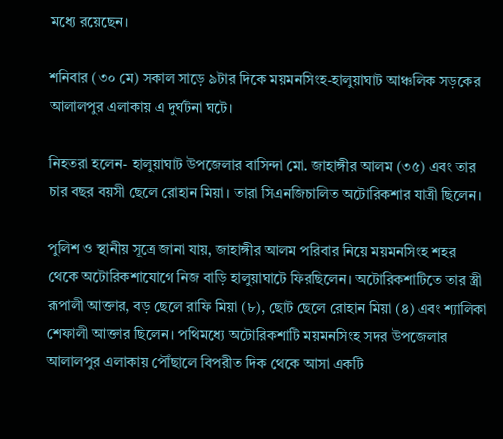মধ্যে রয়েছেন।

শনিবার (৩০ মে) সকাল সাড়ে ৯টার দিকে ময়মনসিংহ-হালুয়াঘাট আঞ্চলিক সড়কের আলালপুর এলাকায় এ দুর্ঘটনা ঘটে।

নিহতরা হলেন- হালুয়াঘাট উপজেলার বাসিন্দা মো. জাহাঙ্গীর আলম (৩৫) এবং তার চার বছর বয়সী ছেলে রোহান মিয়া। তারা সিএনজিচালিত অটোরিকশার যাত্রী ছিলেন।

পুলিশ ও স্থানীয় সূত্রে জানা যায়, জাহাঙ্গীর আলম পরিবার নিয়ে ময়মনসিংহ শহর থেকে অটোরিকশাযোগে নিজ বাড়ি হালুয়াঘাটে ফিরছিলেন। অটোরিকশাটিতে তার স্ত্রী রূপালী আক্তার, বড় ছেলে রাফি মিয়া (৮), ছোট ছেলে রোহান মিয়া (৪) এবং শ্যালিকা শেফালী আক্তার ছিলেন। পথিমধ্যে অটোরিকশাটি ময়মনসিংহ সদর উপজেলার আলালপুর এলাকায় পৌঁছালে বিপরীত দিক থেকে আসা একটি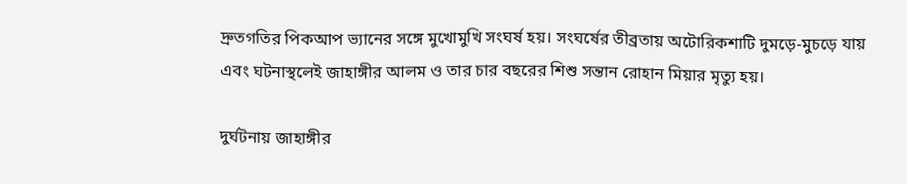দ্রুতগতির পিকআপ ভ্যানের সঙ্গে মুখোমুখি সংঘর্ষ হয়। সংঘর্ষের তীব্রতায় অটোরিকশাটি দুমড়ে-মুচড়ে যায় এবং ঘটনাস্থলেই জাহাঙ্গীর আলম ও তার চার বছরের শিশু সন্তান রোহান মিয়ার মৃত্যু হয়।

দুর্ঘটনায় জাহাঙ্গীর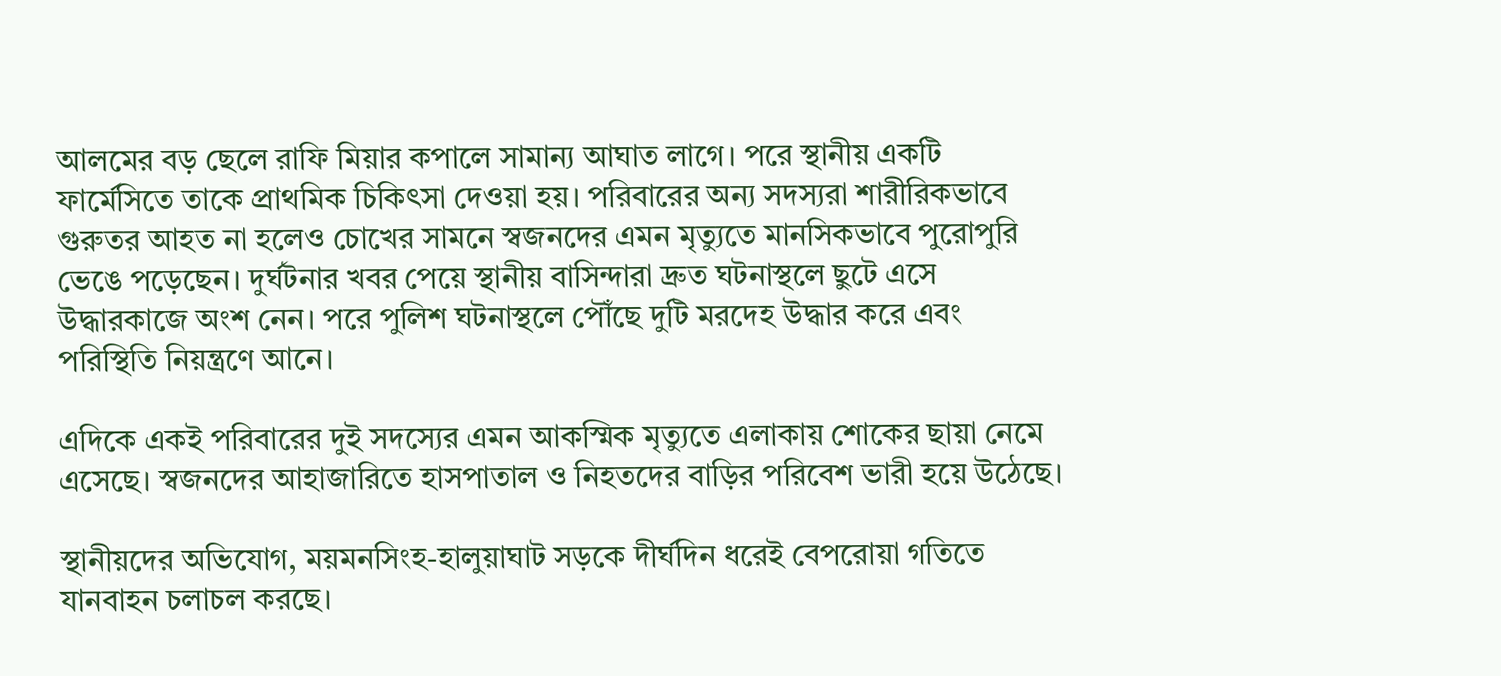আলমের বড় ছেলে রাফি মিয়ার কপালে সামান্য আঘাত লাগে। পরে স্থানীয় একটি ফার্মেসিতে তাকে প্রাথমিক চিকিৎসা দেওয়া হয়। পরিবারের অন্য সদস্যরা শারীরিকভাবে গুরুতর আহত না হলেও চোখের সামনে স্বজনদের এমন মৃত্যুতে মানসিকভাবে পুরোপুরি ভেঙে পড়েছেন। দুর্ঘটনার খবর পেয়ে স্থানীয় বাসিন্দারা দ্রুত ঘটনাস্থলে ছুটে এসে উদ্ধারকাজে অংশ নেন। পরে পুলিশ ঘটনাস্থলে পৌঁছে দুটি মরদেহ উদ্ধার করে এবং পরিস্থিতি নিয়ন্ত্রণে আনে।

এদিকে একই পরিবারের দুই সদস্যের এমন আকস্মিক মৃত্যুতে এলাকায় শোকের ছায়া নেমে এসেছে। স্বজনদের আহাজারিতে হাসপাতাল ও নিহতদের বাড়ির পরিবেশ ভারী হয়ে উঠেছে।

স্থানীয়দের অভিযোগ, ময়মনসিংহ-হালুয়াঘাট সড়কে দীর্ঘদিন ধরেই বেপরোয়া গতিতে যানবাহন চলাচল করছে।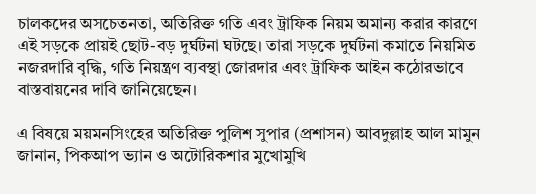চালকদের অসচেতনতা, অতিরিক্ত গতি এবং ট্রাফিক নিয়ম অমান্য করার কারণে এই সড়কে প্রায়ই ছোট-বড় দুর্ঘটনা ঘটছে। তারা সড়কে দুর্ঘটনা কমাতে নিয়মিত নজরদারি বৃদ্ধি, গতি নিয়ন্ত্রণ ব্যবস্থা জোরদার এবং ট্রাফিক আইন কঠোরভাবে বাস্তবায়নের দাবি জানিয়েছেন।

এ বিষয়ে ময়মনসিংহের অতিরিক্ত পুলিশ সুপার (প্রশাসন) আবদুল্লাহ আল মামুন জানান, পিকআপ ভ্যান ও অটোরিকশার মুখোমুখি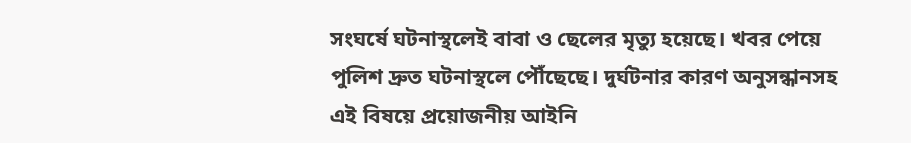সংঘর্ষে ঘটনাস্থলেই বাবা ও ছেলের মৃত্যু হয়েছে। খবর পেয়ে পুলিশ দ্রুত ঘটনাস্থলে পৌঁছেছে। দুর্ঘটনার কারণ অনুসন্ধানসহ এই বিষয়ে প্রয়োজনীয় আইনি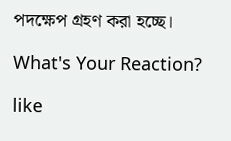পদক্ষেপ গ্রহণ করা হচ্ছে।

What's Your Reaction?

like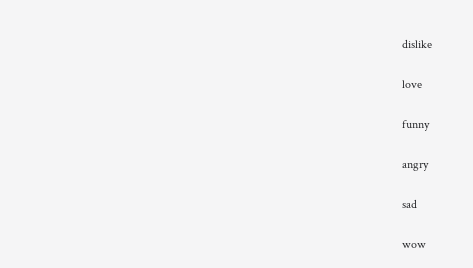dislike

love

funny

angry

sad

wow